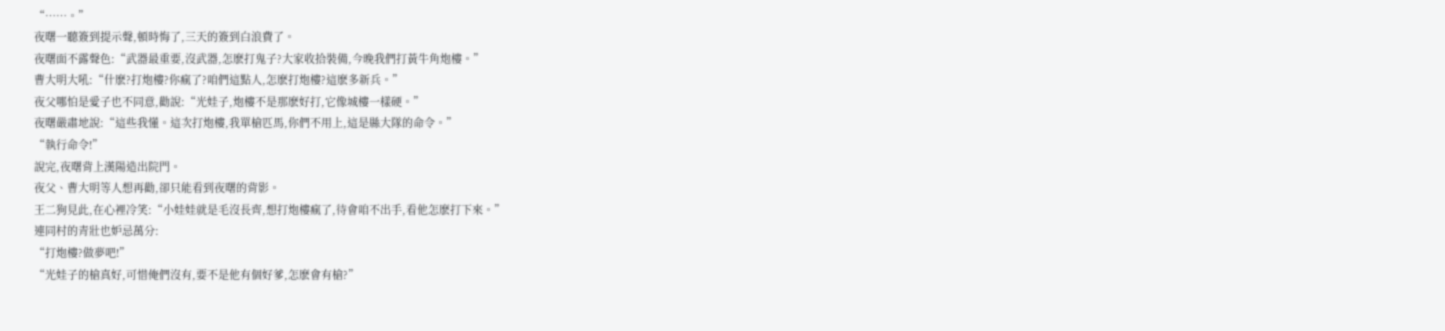“……。”
夜曙一聽簽到提示聲,頓時悔了,三天的簽到白浪費了。
夜曙面不露聲色:“武器最重要,沒武器,怎麽打鬼子?大家收拾裝備,今晚我們打黃牛角炮樓。”
曹大明大吼:“什麽?打炮樓?你瘋了?咱們這點人,怎麽打炮樓?這麽多新兵。”
夜父哪怕是愛子也不同意,勸說:“光娃子,炮樓不是那麽好打,它像城樓一樣硬。”
夜曙嚴肅地說:“這些我懂。這次打炮樓,我單槍匹馬,你們不用上,這是縣大隊的命令。”
“執行命令!”
說完,夜曙背上漢陽造出院門。
夜父、曹大明等人想再勸,卻只能看到夜曙的背影。
王二狗見此,在心裡冷笑:“小娃娃就是毛沒長齊,想打炮樓瘋了,待會咱不出手,看他怎麽打下來。”
連同村的青壯也妒忌萬分:
“打炮樓?做夢吧!”
“光娃子的槍真好,可惜俺們沒有,要不是他有個好爹,怎麽會有槍?”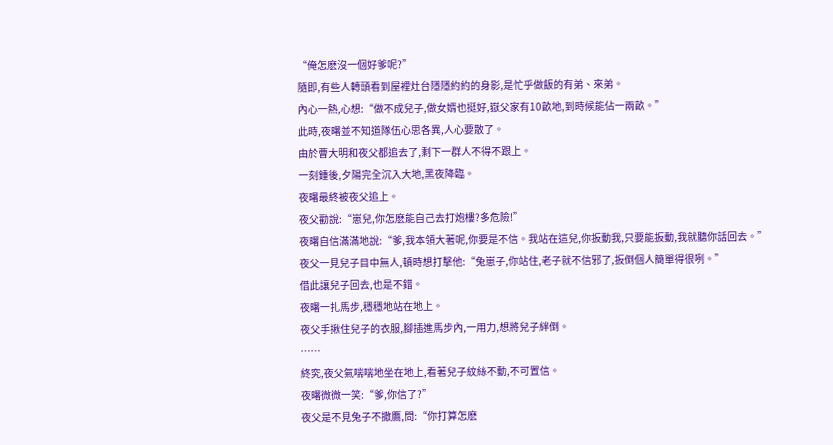“俺怎麽沒一個好爹呢?”
隨即,有些人轉頭看到屋裡灶台隱隱約約的身影,是忙乎做飯的有弟、來弟。
內心一熱,心想:“做不成兒子,做女婿也挺好,嶽父家有10畝地,到時候能佔一兩畝。”
此時,夜曙並不知道隊伍心思各異,人心要散了。
由於曹大明和夜父都追去了,剩下一群人不得不跟上。
一刻鍾後,夕陽完全沉入大地,黑夜降臨。
夜曙最終被夜父追上。
夜父勸說:“崽兒,你怎麽能自己去打炮樓?多危險!”
夜曙自信滿滿地說:“爹,我本領大著呢,你要是不信。我站在這兒,你扳動我,只要能扳動,我就聽你話回去。”
夜父一見兒子目中無人,頓時想打擊他:“兔崽子,你站住,老子就不信邪了,扳倒個人簡單得很咧。”
借此讓兒子回去,也是不錯。
夜曙一扎馬步,穩穩地站在地上。
夜父手揪住兒子的衣服,腳插進馬步內,一用力,想將兒子絆倒。
……
終究,夜父氣喘喘地坐在地上,看著兒子紋絲不動,不可置信。
夜曙微微一笑:“爹,你信了?”
夜父是不見兔子不撒鷹,問:“你打算怎麽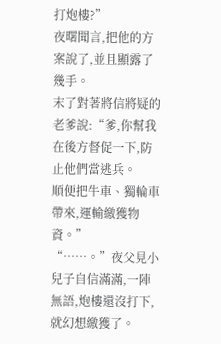打炮樓?”
夜曙聞言,把他的方案說了,並且顯露了幾手。
末了對著將信將疑的老爹說:“爹,你幫我在後方督促一下,防止他們當逃兵。
順便把牛車、獨輪車帶來,運輸繳獲物資。”
“……。”夜父見小兒子自信滿滿,一陣無語,炮樓還沒打下,就幻想繳獲了。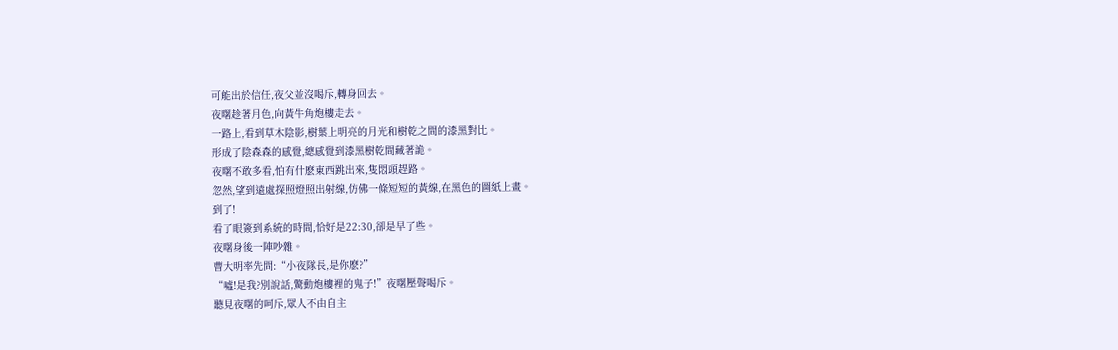可能出於信任,夜父並沒喝斥,轉身回去。
夜曙趁著月色,向黃牛角炮樓走去。
一路上,看到草木陰影,樹葉上明亮的月光和樹乾之間的漆黑對比。
形成了陰森森的感覺,總感覺到漆黑樹乾間藏著詭。
夜曙不敢多看,怕有什麽東西跳出來,隻悶頭趕路。
忽然,望到遠處探照燈照出射線,仿佛一條短短的黃線,在黑色的圖紙上畫。
到了!
看了眼簽到系統的時間,恰好是22:30,卻是早了些。
夜曙身後一陣吵雜。
曹大明率先問:“小夜隊長,是你麽?”
“噓!是我?別說話,驚動炮樓裡的鬼子!”夜曙壓聲喝斥。
聽見夜曙的呵斥,眾人不由自主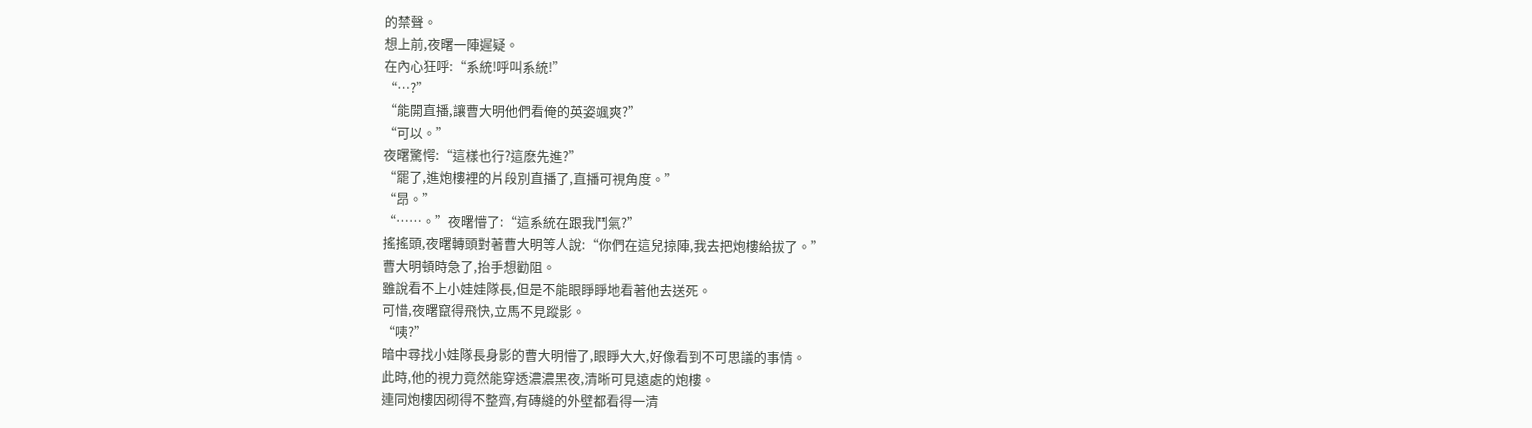的禁聲。
想上前,夜曙一陣遲疑。
在內心狂呼:“系統!呼叫系統!”
“…?”
“能開直播,讓曹大明他們看俺的英姿颯爽?”
“可以。”
夜曙驚愕:“這樣也行?這麽先進?”
“罷了,進炮樓裡的片段別直播了,直播可視角度。”
“昂。”
“……。”夜曙懵了:“這系統在跟我鬥氣?”
搖搖頭,夜曙轉頭對著曹大明等人說:“你們在這兒掠陣,我去把炮樓給拔了。”
曹大明頓時急了,抬手想勸阻。
雖說看不上小娃娃隊長,但是不能眼睜睜地看著他去送死。
可惜,夜曙竄得飛快,立馬不見蹤影。
“咦?”
暗中尋找小娃隊長身影的曹大明懵了,眼睜大大,好像看到不可思議的事情。
此時,他的視力竟然能穿透濃濃黑夜,清晰可見遠處的炮樓。
連同炮樓因砌得不整齊,有磚縫的外壁都看得一清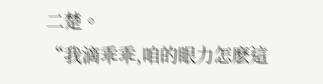二楚。
“我滴乖乖,咱的眼力怎麽這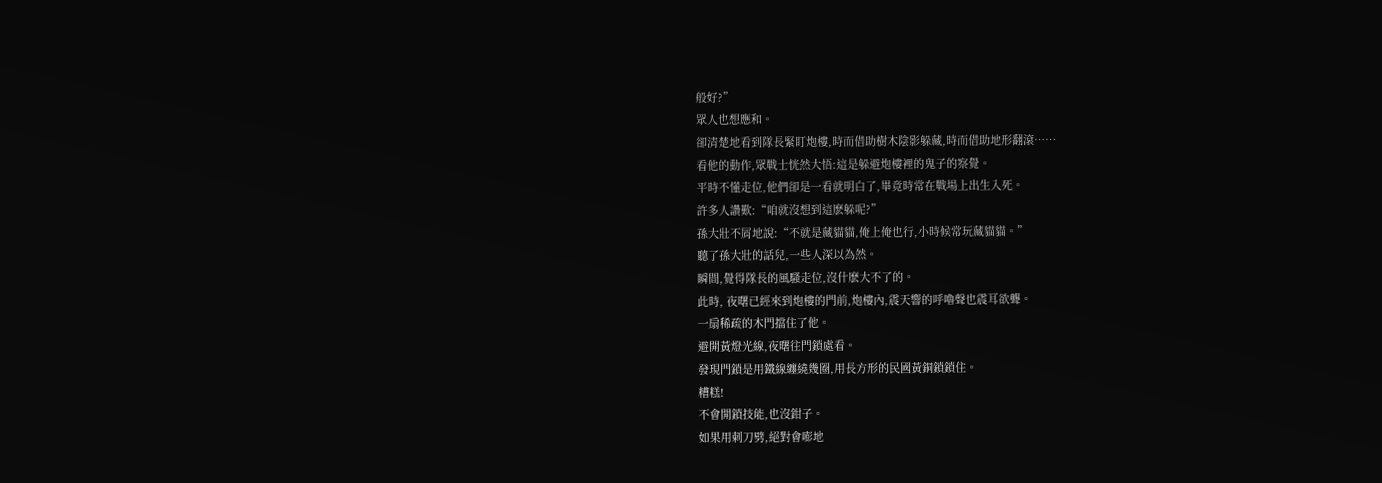般好?”
眾人也想應和。
卻清楚地看到隊長緊盯炮樓,時而借助樹木陰影躲藏,時而借助地形翻滾……
看他的動作,眾戰士恍然大悟:這是躲避炮樓裡的鬼子的察覺。
平時不懂走位,他們卻是一看就明白了,畢竟時常在戰場上出生入死。
許多人讚歎:“咱就沒想到這麽躲呢?”
孫大壯不屑地說:“不就是藏貓貓,俺上俺也行,小時候常玩藏貓貓。”
聽了孫大壯的話兒,一些人深以為然。
瞬間,覺得隊長的風騷走位,沒什麽大不了的。
此時, 夜曙已經來到炮樓的門前,炮樓內,震天響的呼嚕聲也震耳欲聾。
一扇稀疏的木門擋住了他。
避開黃燈光線,夜曙往門鎖處看。
發現門鎖是用鐵線纏繞幾圈,用長方形的民國黃銅鎖鎖住。
糟糕!
不會開鎖技能,也沒鉗子。
如果用刺刀劈,絕對會嘭地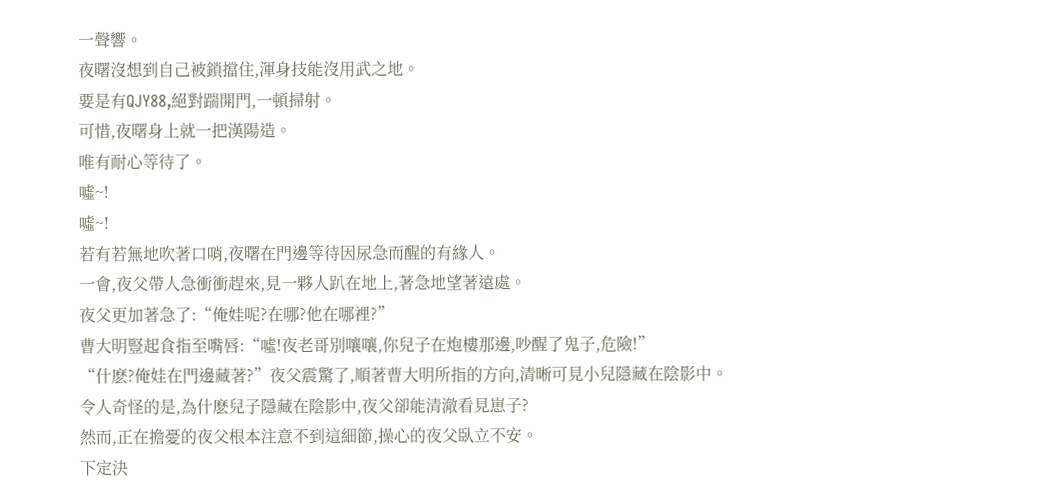一聲響。
夜曙沒想到自己被鎖擋住,渾身技能沒用武之地。
要是有QJY88,絕對踹開門,一頓掃射。
可惜,夜曙身上就一把漢陽造。
唯有耐心等待了。
噓~!
噓~!
若有若無地吹著口哨,夜曙在門邊等待因尿急而醒的有緣人。
一會,夜父帶人急衝衝趕來,見一夥人趴在地上,著急地望著遠處。
夜父更加著急了:“俺娃呢?在哪?他在哪裡?”
曹大明豎起食指至嘴唇:“噓!夜老哥別嚷嚷,你兒子在炮樓那邊,吵醒了鬼子,危險!”
“什麽?俺娃在門邊藏著?”夜父震驚了,順著曹大明所指的方向,清晰可見小兒隱藏在陰影中。
令人奇怪的是,為什麽兒子隱藏在陰影中,夜父卻能清澈看見崽子?
然而,正在擔憂的夜父根本注意不到這細節,操心的夜父臥立不安。
下定決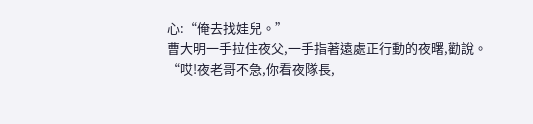心:“俺去找娃兒。”
曹大明一手拉住夜父,一手指著遠處正行動的夜曙,勸說。
“哎!夜老哥不急,你看夜隊長,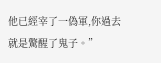他已經宰了一偽軍,你過去就是驚醒了鬼子。”